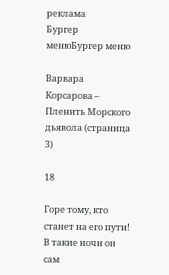реклама
Бургер менюБургер меню

Варвара Корсарова – Пленить Морского дьявола (страница 3)

18

Горе тому, кто станет на его пути! В такие ночи он сам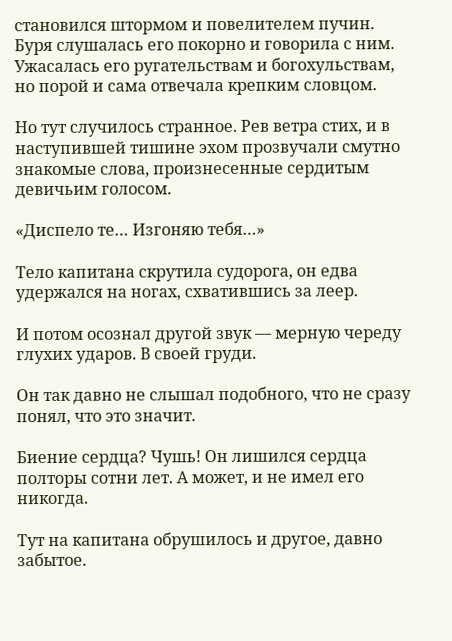становился штормом и повелителем пучин. Буря слушалась его покорно и говорила с ним. Ужасалась его ругательствам и богохульствам, но порой и сама отвечала крепким словцом.

Но тут случилось странное. Рев ветра стих, и в наступившей тишине эхом прозвучали смутно знакомые слова, произнесенные сердитым девичьим голосом.

«Диспело те… Изгоняю тебя…»

Тело капитана скрутила судорога, он едва удержался на ногах, схватившись за леер.

И потом осознал другой звук — мерную череду глухих ударов. В своей груди.

Он так давно не слышал подобного, что не сразу понял, что это значит.

Биение сердца? Чушь! Он лишился сердца полторы сотни лет. А может, и не имел его никогда.

Тут на капитана обрушилось и другое, давно забытое.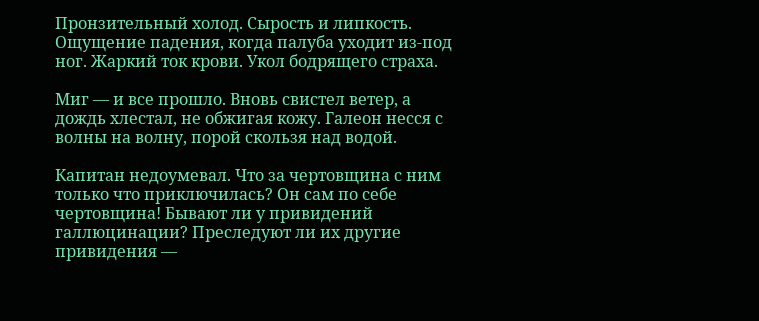Пронзительный холод. Сырость и липкость. Ощущение падения, когда палуба уходит из-под ног. Жаркий ток крови. Укол бодрящего страха.

Миг — и все прошло. Вновь свистел ветер, а дождь хлестал, не обжигая кожу. Галеон несся с волны на волну, порой скользя над водой.

Капитан недоумевал. Что за чертовщина с ним только что приключилась? Он сам по себе чертовщина! Бывают ли у привидений галлюцинации? Преследуют ли их другие привидения —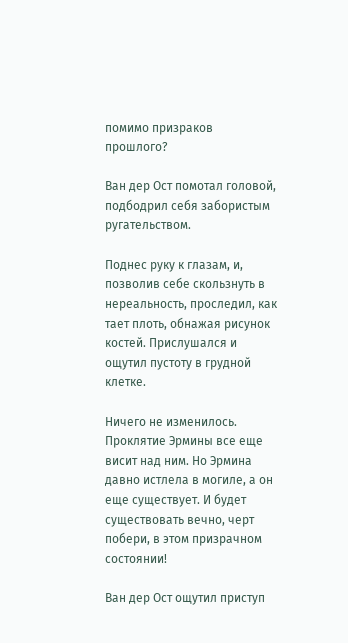помимо призраков прошлого?

Ван дер Ост помотал головой, подбодрил себя забористым ругательством.

Поднес руку к глазам, и, позволив себе скользнуть в нереальность, проследил, как тает плоть, обнажая рисунок костей. Прислушался и ощутил пустоту в грудной клетке.

Ничего не изменилось. Проклятие Эрмины все еще висит над ним. Но Эрмина давно истлела в могиле, а он еще существует. И будет существовать вечно, черт побери, в этом призрачном состоянии!

Ван дер Ост ощутил приступ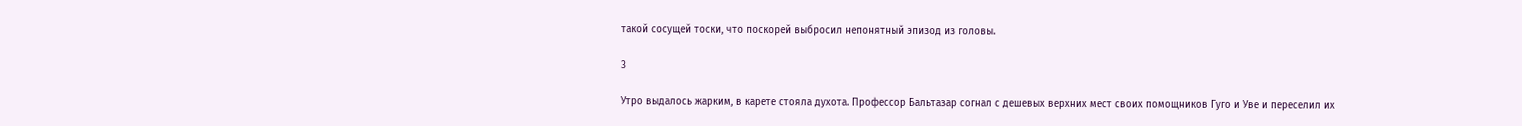такой сосущей тоски, что поскорей выбросил непонятный эпизод из головы.

3

Утро выдалось жарким, в карете стояла духота. Профессор Бальтазар согнал с дешевых верхних мест своих помощников Гуго и Уве и переселил их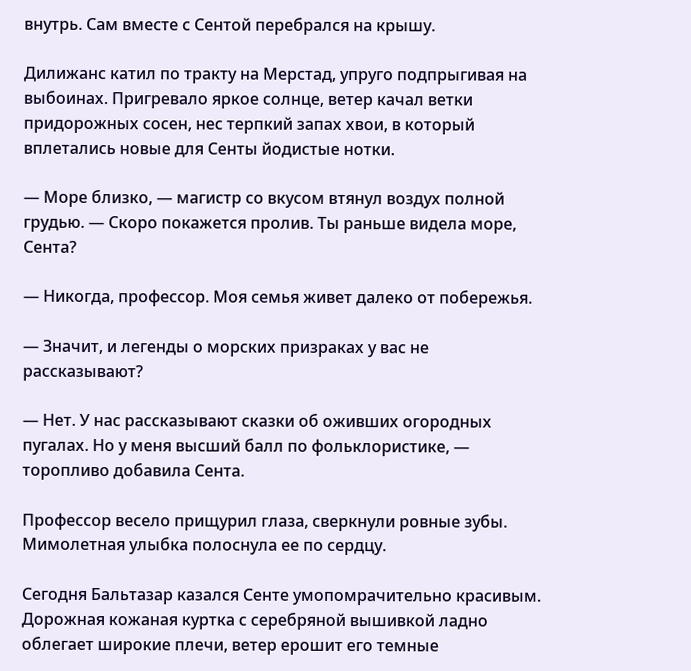внутрь. Сам вместе с Сентой перебрался на крышу.

Дилижанс катил по тракту на Мерстад, упруго подпрыгивая на выбоинах. Пригревало яркое солнце, ветер качал ветки придорожных сосен, нес терпкий запах хвои, в который вплетались новые для Сенты йодистые нотки.

— Море близко, — магистр со вкусом втянул воздух полной грудью. — Скоро покажется пролив. Ты раньше видела море, Сента?

— Никогда, профессор. Моя семья живет далеко от побережья.

— Значит, и легенды о морских призраках у вас не рассказывают?

— Нет. У нас рассказывают сказки об оживших огородных пугалах. Но у меня высший балл по фольклористике, — торопливо добавила Сента.

Профессор весело прищурил глаза, сверкнули ровные зубы. Мимолетная улыбка полоснула ее по сердцу.

Сегодня Бальтазар казался Сенте умопомрачительно красивым. Дорожная кожаная куртка с серебряной вышивкой ладно облегает широкие плечи, ветер ерошит его темные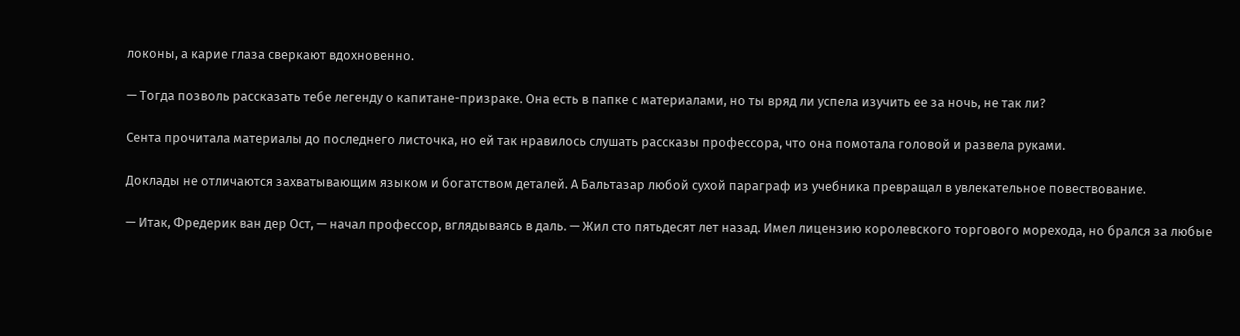локоны, а карие глаза сверкают вдохновенно.

— Тогда позволь рассказать тебе легенду о капитане-призраке. Она есть в папке с материалами, но ты вряд ли успела изучить ее за ночь, не так ли?

Сента прочитала материалы до последнего листочка, но ей так нравилось слушать рассказы профессора, что она помотала головой и развела руками.

Доклады не отличаются захватывающим языком и богатством деталей. А Бальтазар любой сухой параграф из учебника превращал в увлекательное повествование.

— Итак, Фредерик ван дер Ост, — начал профессор, вглядываясь в даль. — Жил сто пятьдесят лет назад. Имел лицензию королевского торгового морехода, но брался за любые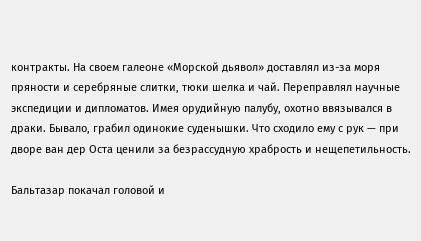контракты. На своем галеоне «Морской дьявол» доставлял из-за моря пряности и серебряные слитки, тюки шелка и чай. Переправлял научные экспедиции и дипломатов. Имея орудийную палубу, охотно ввязывался в драки. Бывало, грабил одинокие суденышки. Что сходило ему с рук — при дворе ван дер Оста ценили за безрассудную храбрость и нещепетильность.

Бальтазар покачал головой и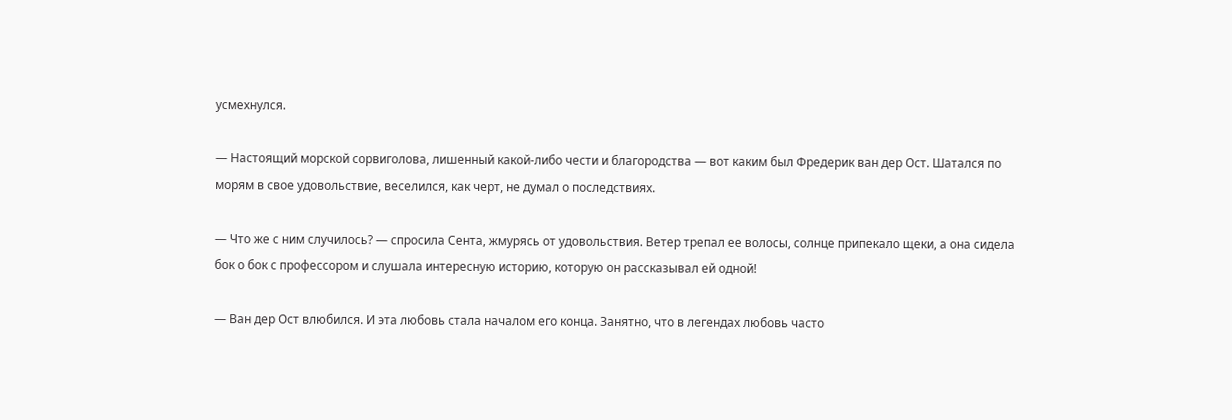усмехнулся.

— Настоящий морской сорвиголова, лишенный какой-либо чести и благородства — вот каким был Фредерик ван дер Ост. Шатался по морям в свое удовольствие, веселился, как черт, не думал о последствиях.

— Что же с ним случилось? — спросила Сента, жмурясь от удовольствия. Ветер трепал ее волосы, солнце припекало щеки, а она сидела бок о бок с профессором и слушала интересную историю, которую он рассказывал ей одной!

— Ван дер Ост влюбился. И эта любовь стала началом его конца. Занятно, что в легендах любовь часто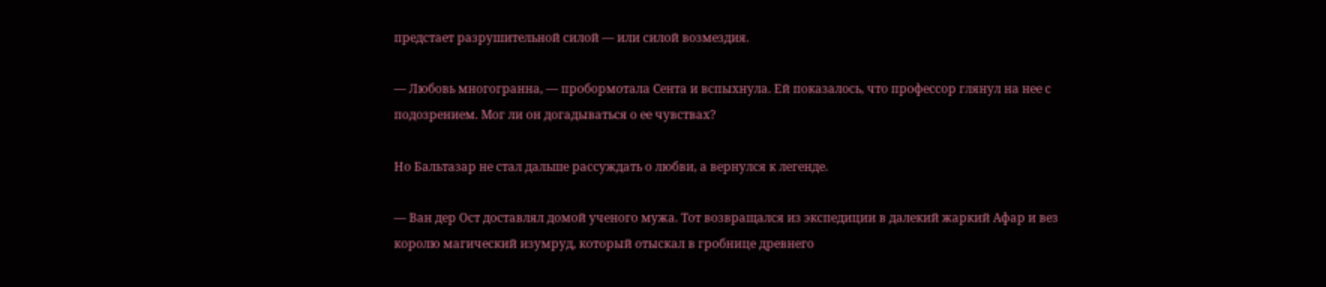предстает разрушительной силой — или силой возмездия.

— Любовь многогранна, — пробормотала Сента и вспыхнула. Ей показалось, что профессор глянул на нее с подозрением. Мог ли он догадываться о ее чувствах?

Но Бальтазар не стал дальше рассуждать о любви, а вернулся к легенде.

— Ван дер Ост доставлял домой ученого мужа. Тот возвращался из экспедиции в далекий жаркий Афар и вез королю магический изумруд, который отыскал в гробнице древнего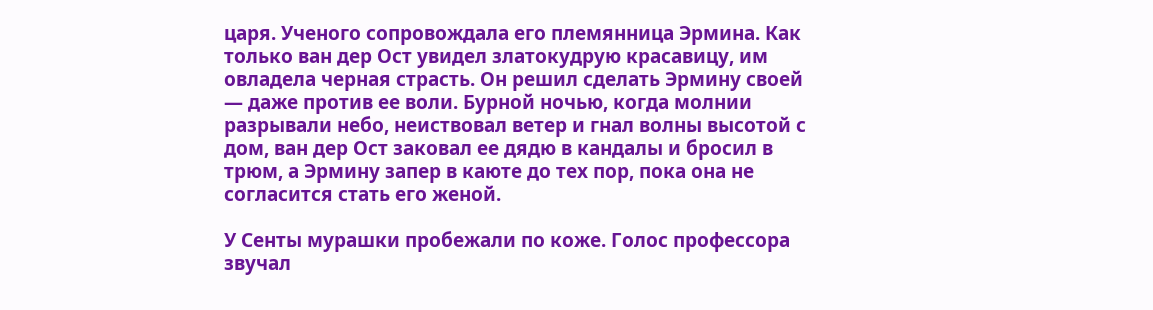царя. Ученого сопровождала его племянница Эрмина. Как только ван дер Ост увидел златокудрую красавицу, им овладела черная страсть. Он решил сделать Эрмину своей — даже против ее воли. Бурной ночью, когда молнии разрывали небо, неиствовал ветер и гнал волны высотой с дом, ван дер Ост заковал ее дядю в кандалы и бросил в трюм, а Эрмину запер в каюте до тех пор, пока она не согласится стать его женой.

У Сенты мурашки пробежали по коже. Голос профессора звучал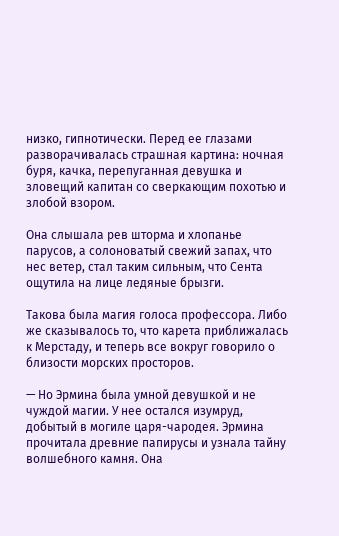низко, гипнотически. Перед ее глазами разворачивалась страшная картина: ночная буря, качка, перепуганная девушка и зловещий капитан со сверкающим похотью и злобой взором.

Она слышала рев шторма и хлопанье парусов, а солоноватый свежий запах, что нес ветер, стал таким сильным, что Сента ощутила на лице ледяные брызги.

Такова была магия голоса профессора. Либо же сказывалось то, что карета приближалась к Мерстаду, и теперь все вокруг говорило о близости морских просторов.

— Но Эрмина была умной девушкой и не чуждой магии. У нее остался изумруд, добытый в могиле царя-чародея. Эрмина прочитала древние папирусы и узнала тайну волшебного камня. Она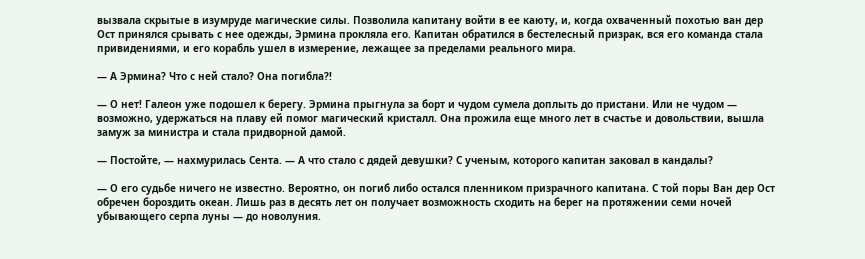вызвала скрытые в изумруде магические силы. Позволила капитану войти в ее каюту, и, когда охваченный похотью ван дер Ост принялся срывать с нее одежды, Эрмина прокляла его. Капитан обратился в бестелесный призрак, вся его команда стала привидениями, и его корабль ушел в измерение, лежащее за пределами реального мира.

— А Эрмина? Что с ней стало? Она погибла?!

— О нет! Галеон уже подошел к берегу. Эрмина прыгнула за борт и чудом сумела доплыть до пристани. Или не чудом — возможно, удержаться на плаву ей помог магический кристалл. Она прожила еще много лет в счастье и довольствии, вышла замуж за министра и стала придворной дамой.

— Постойте, — нахмурилась Сента. — А что стало с дядей девушки? С ученым, которого капитан заковал в кандалы?

— О его судьбе ничего не известно. Вероятно, он погиб либо остался пленником призрачного капитана. С той поры Ван дер Ост обречен бороздить океан. Лишь раз в десять лет он получает возможность сходить на берег на протяжении семи ночей убывающего серпа луны — до новолуния.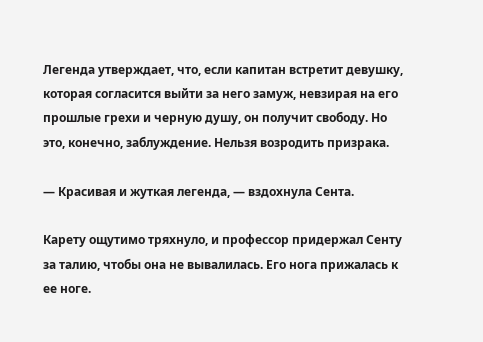Легенда утверждает, что, если капитан встретит девушку, которая согласится выйти за него замуж, невзирая на его прошлые грехи и черную душу, он получит свободу. Но это, конечно, заблуждение. Нельзя возродить призрака.

— Красивая и жуткая легенда, — вздохнула Сента.

Карету ощутимо тряхнуло, и профессор придержал Сенту за талию, чтобы она не вывалилась. Его нога прижалась к ее ноге.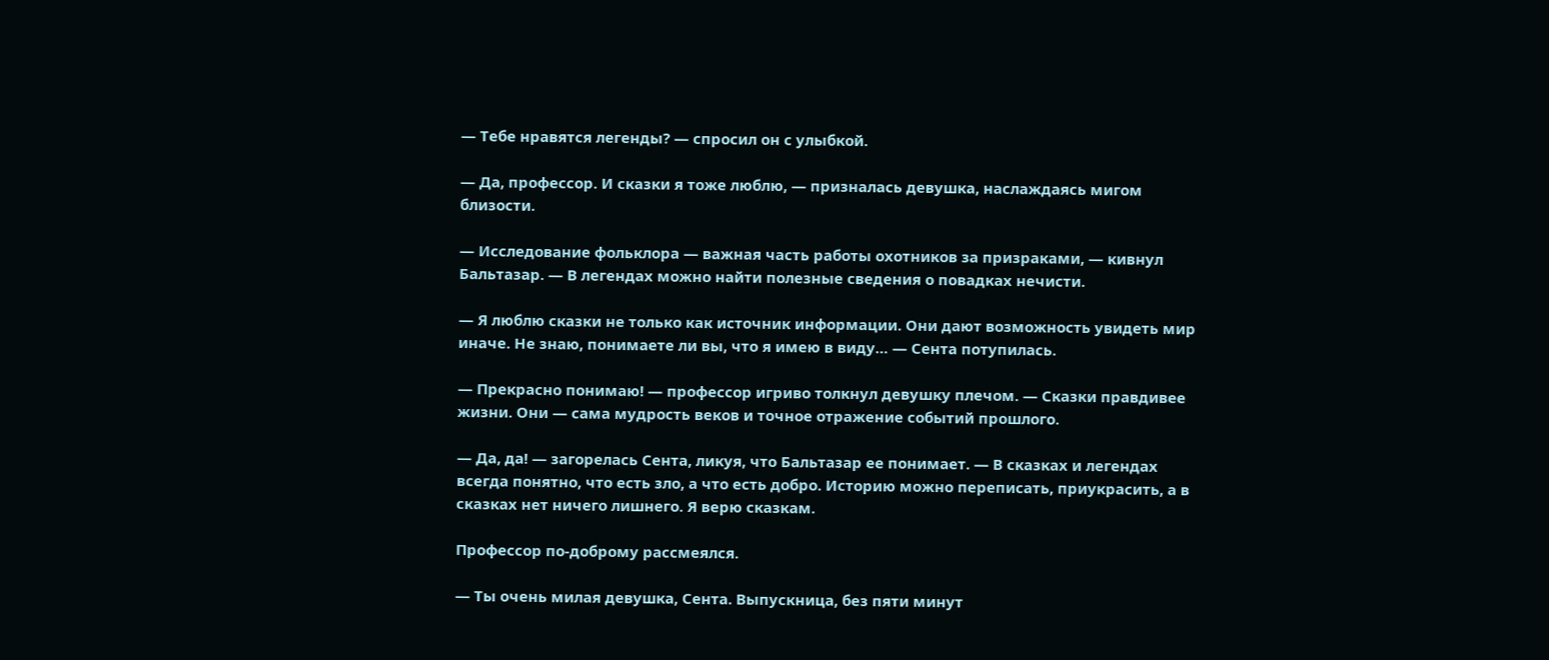— Тебе нравятся легенды? — спросил он с улыбкой.

— Да, профессор. И сказки я тоже люблю, — призналась девушка, наслаждаясь мигом близости.

— Исследование фольклора — важная часть работы охотников за призраками, — кивнул Бальтазар. — В легендах можно найти полезные сведения о повадках нечисти.

— Я люблю сказки не только как источник информации. Они дают возможность увидеть мир иначе. Не знаю, понимаете ли вы, что я имею в виду… — Сента потупилась.

— Прекрасно понимаю! — профессор игриво толкнул девушку плечом. — Сказки правдивее жизни. Они — сама мудрость веков и точное отражение событий прошлого.

— Да, да! — загорелась Сента, ликуя, что Бальтазар ее понимает. — В сказках и легендах всегда понятно, что есть зло, а что есть добро. Историю можно переписать, приукрасить, а в сказках нет ничего лишнего. Я верю сказкам.

Профессор по-доброму рассмеялся.

— Ты очень милая девушка, Сента. Выпускница, без пяти минут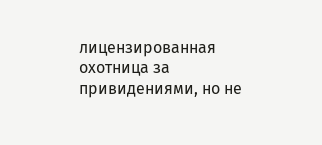лицензированная охотница за привидениями, но не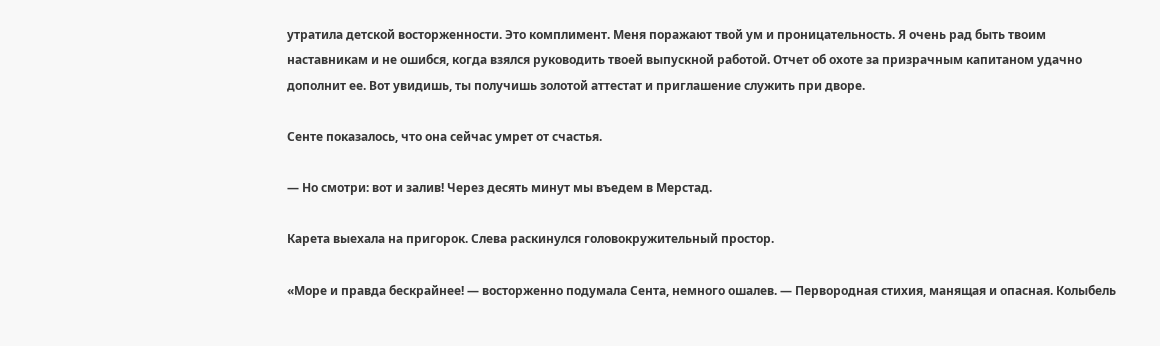утратила детской восторженности. Это комплимент. Меня поражают твой ум и проницательность. Я очень рад быть твоим наставникам и не ошибся, когда взялся руководить твоей выпускной работой. Отчет об охоте за призрачным капитаном удачно дополнит ее. Вот увидишь, ты получишь золотой аттестат и приглашение служить при дворе.

Сенте показалось, что она сейчас умрет от счастья.

— Но смотри: вот и залив! Через десять минут мы въедем в Мерстад.

Карета выехала на пригорок. Слева раскинулся головокружительный простор.

«Море и правда бескрайнее! — восторженно подумала Сента, немного ошалев. — Первородная стихия, манящая и опасная. Колыбель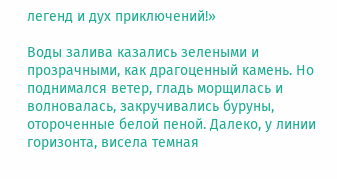легенд и дух приключений!»

Воды залива казались зелеными и прозрачными, как драгоценный камень. Но поднимался ветер, гладь морщилась и волновалась, закручивались буруны, отороченные белой пеной. Далеко, у линии горизонта, висела темная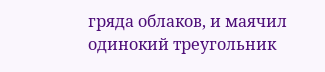гряда облаков, и маячил одинокий треугольник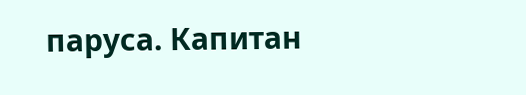паруса. Капитан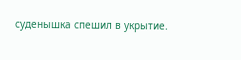суденышка спешил в укрытие.